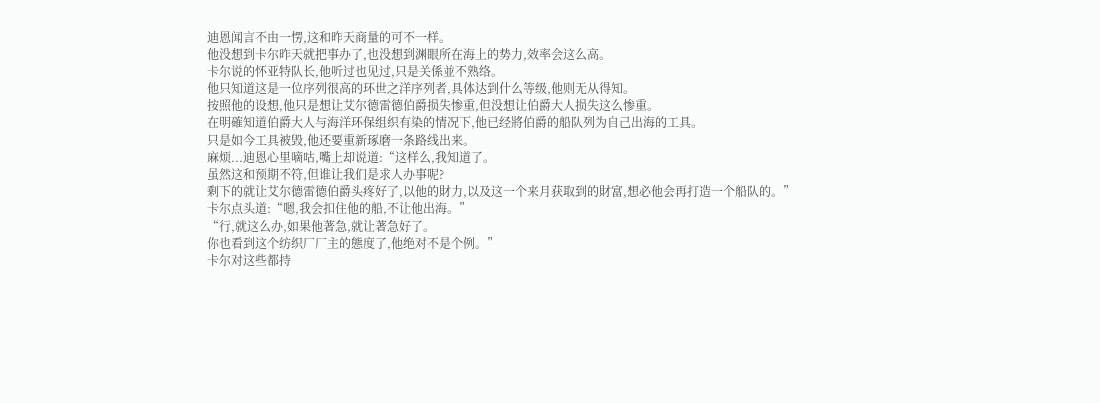迪恩闻言不由一愣,这和昨天商量的可不一样。
他没想到卡尔昨天就把事办了,也没想到渊眼所在海上的势力,效率会这么高。
卡尔说的怀亚特队长,他听过也见过,只是关係並不熟络。
他只知道这是一位序列很高的环世之洋序列者,具体达到什么等级,他则无从得知。
按照他的设想,他只是想让艾尔德雷德伯爵损失惨重,但没想让伯爵大人损失这么惨重。
在明確知道伯爵大人与海洋环保组织有染的情况下,他已经將伯爵的船队列为自己出海的工具。
只是如今工具被毁,他还要重新琢磨一条路线出来。
麻烦...迪恩心里嘀咕,嘴上却说道:“这样么,我知道了。
虽然这和预期不符,但谁让我们是求人办事呢?
剩下的就让艾尔德雷德伯爵头疼好了,以他的財力,以及这一个来月获取到的財富,想必他会再打造一个船队的。”
卡尔点头道:“嗯,我会扣住他的船,不让他出海。”
“行,就这么办,如果他著急,就让著急好了。
你也看到这个纺织厂厂主的態度了,他绝对不是个例。”
卡尔对这些都持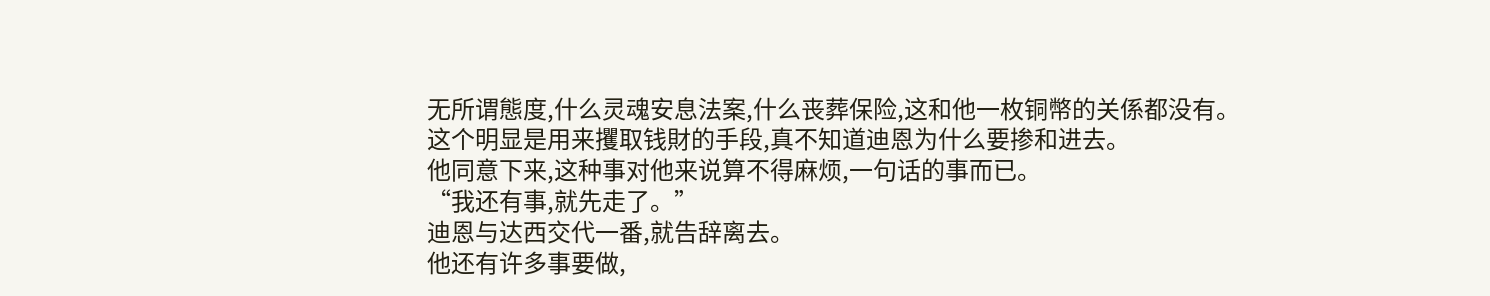无所谓態度,什么灵魂安息法案,什么丧葬保险,这和他一枚铜幣的关係都没有。
这个明显是用来攫取钱財的手段,真不知道迪恩为什么要掺和进去。
他同意下来,这种事对他来说算不得麻烦,一句话的事而已。
“我还有事,就先走了。”
迪恩与达西交代一番,就告辞离去。
他还有许多事要做,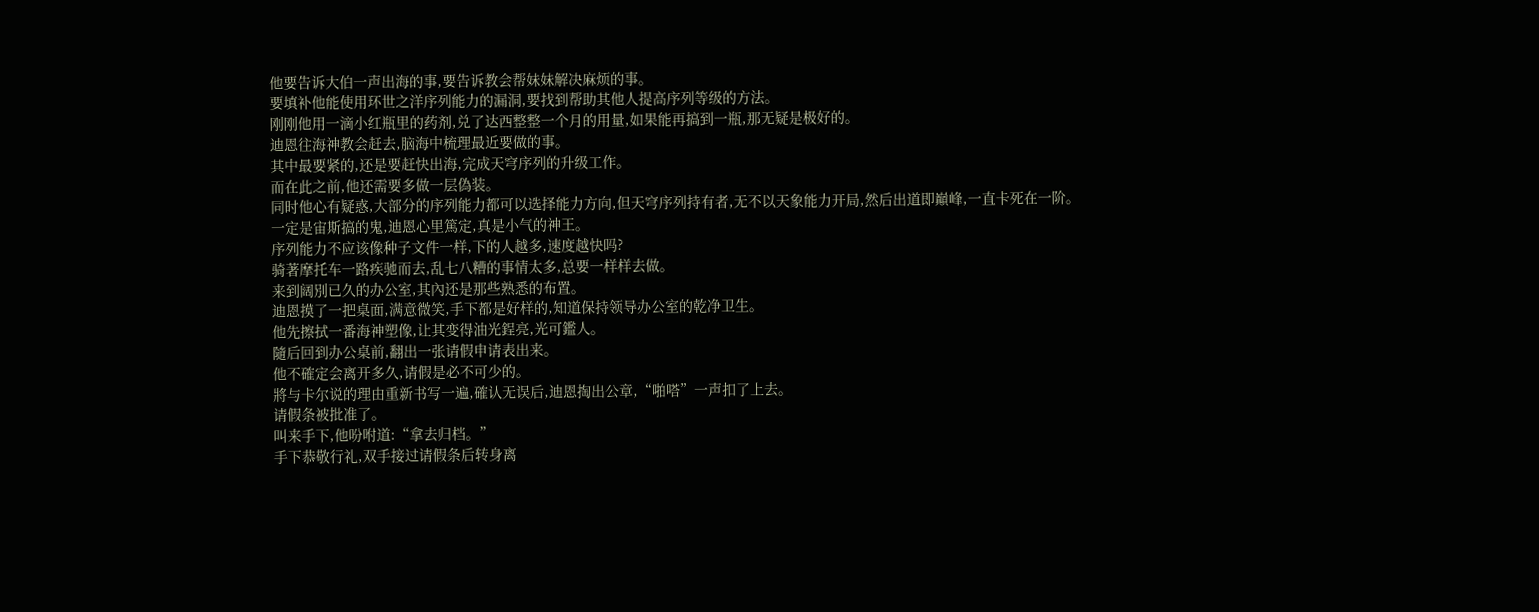他要告诉大伯一声出海的事,要告诉教会帮妹妹解决麻烦的事。
要填补他能使用环世之洋序列能力的漏洞,要找到帮助其他人提高序列等级的方法。
刚刚他用一滴小红瓶里的药剂,兑了达西整整一个月的用量,如果能再搞到一瓶,那无疑是极好的。
迪恩往海神教会赶去,脑海中梳理最近要做的事。
其中最要紧的,还是要赶快出海,完成天穹序列的升级工作。
而在此之前,他还需要多做一层偽装。
同时他心有疑惑,大部分的序列能力都可以选择能力方向,但天穹序列持有者,无不以天象能力开局,然后出道即巔峰,一直卡死在一阶。
一定是宙斯搞的鬼,迪恩心里篤定,真是小气的神王。
序列能力不应该像种子文件一样,下的人越多,速度越快吗?
骑著摩托车一路疾驰而去,乱七八糟的事情太多,总要一样样去做。
来到阔別已久的办公室,其內还是那些熟悉的布置。
迪恩摸了一把桌面,满意微笑,手下都是好样的,知道保持领导办公室的乾净卫生。
他先擦拭一番海神塑像,让其变得油光鋥亮,光可鑑人。
隨后回到办公桌前,翻出一张请假申请表出来。
他不確定会离开多久,请假是必不可少的。
將与卡尔说的理由重新书写一遍,確认无误后,迪恩掏出公章,“啪嗒”一声扣了上去。
请假条被批准了。
叫来手下,他吩咐道:“拿去归档。”
手下恭敬行礼,双手接过请假条后转身离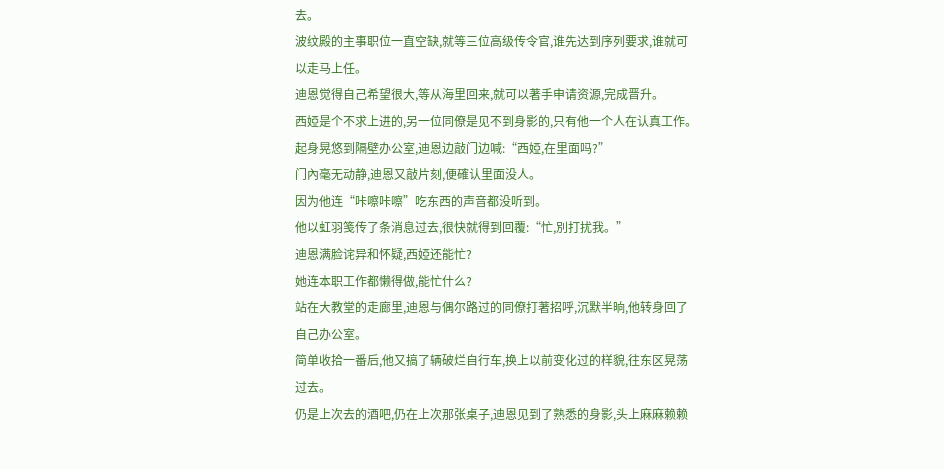去。
波纹殿的主事职位一直空缺,就等三位高级传令官,谁先达到序列要求,谁就可以走马上任。
迪恩觉得自己希望很大,等从海里回来,就可以著手申请资源,完成晋升。
西婭是个不求上进的,另一位同僚是见不到身影的,只有他一个人在认真工作。
起身晃悠到隔壁办公室,迪恩边敲门边喊:“西婭,在里面吗?”
门內毫无动静,迪恩又敲片刻,便確认里面没人。
因为他连“咔嚓咔嚓”吃东西的声音都没听到。
他以虹羽笺传了条消息过去,很快就得到回覆:“忙,別打扰我。”
迪恩满脸诧异和怀疑,西婭还能忙?
她连本职工作都懒得做,能忙什么?
站在大教堂的走廊里,迪恩与偶尔路过的同僚打著招呼,沉默半晌,他转身回了自己办公室。
简单收拾一番后,他又搞了辆破烂自行车,换上以前变化过的样貌,往东区晃荡过去。
仍是上次去的酒吧,仍在上次那张桌子,迪恩见到了熟悉的身影,头上麻麻赖赖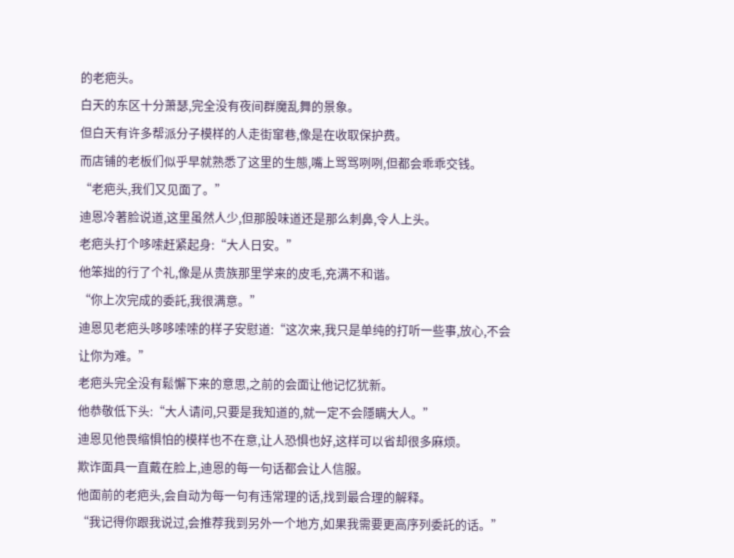的老疤头。
白天的东区十分萧瑟,完全没有夜间群魔乱舞的景象。
但白天有许多帮派分子模样的人走街窜巷,像是在收取保护费。
而店铺的老板们似乎早就熟悉了这里的生態,嘴上骂骂咧咧,但都会乖乖交钱。
“老疤头,我们又见面了。”
迪恩冷著脸说道,这里虽然人少,但那股味道还是那么刺鼻,令人上头。
老疤头打个哆嗦赶紧起身:“大人日安。”
他笨拙的行了个礼,像是从贵族那里学来的皮毛,充满不和谐。
“你上次完成的委託,我很满意。”
迪恩见老疤头哆哆嗦嗦的样子安慰道:“这次来,我只是单纯的打听一些事,放心,不会让你为难。”
老疤头完全没有鬆懈下来的意思,之前的会面让他记忆犹新。
他恭敬低下头:“大人请问,只要是我知道的,就一定不会隱瞒大人。”
迪恩见他畏缩惧怕的模样也不在意,让人恐惧也好,这样可以省却很多麻烦。
欺诈面具一直戴在脸上,迪恩的每一句话都会让人信服。
他面前的老疤头,会自动为每一句有违常理的话,找到最合理的解释。
“我记得你跟我说过,会推荐我到另外一个地方,如果我需要更高序列委託的话。”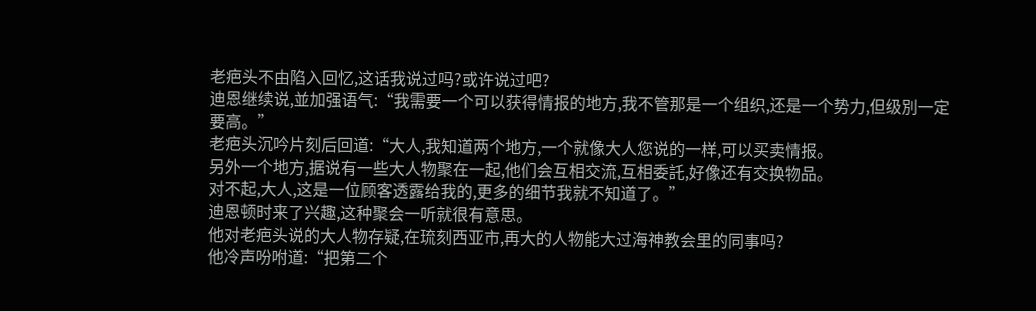老疤头不由陷入回忆,这话我说过吗?或许说过吧?
迪恩继续说,並加强语气:“我需要一个可以获得情报的地方,我不管那是一个组织,还是一个势力,但级別一定要高。”
老疤头沉吟片刻后回道:“大人,我知道两个地方,一个就像大人您说的一样,可以买卖情报。
另外一个地方,据说有一些大人物聚在一起,他们会互相交流,互相委託,好像还有交换物品。
对不起,大人,这是一位顾客透露给我的,更多的细节我就不知道了。”
迪恩顿时来了兴趣,这种聚会一听就很有意思。
他对老疤头说的大人物存疑,在琉刻西亚市,再大的人物能大过海神教会里的同事吗?
他冷声吩咐道:“把第二个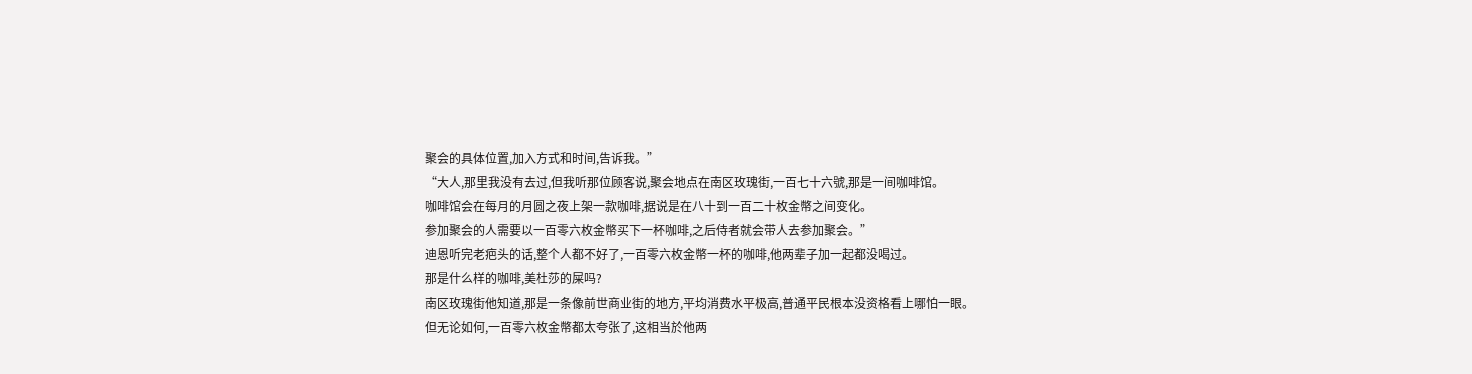聚会的具体位置,加入方式和时间,告诉我。”
“大人,那里我没有去过,但我听那位顾客说,聚会地点在南区玫瑰街,一百七十六號,那是一间咖啡馆。
咖啡馆会在每月的月圆之夜上架一款咖啡,据说是在八十到一百二十枚金幣之间变化。
参加聚会的人需要以一百零六枚金幣买下一杯咖啡,之后侍者就会带人去参加聚会。”
迪恩听完老疤头的话,整个人都不好了,一百零六枚金幣一杯的咖啡,他两辈子加一起都没喝过。
那是什么样的咖啡,美杜莎的屎吗?
南区玫瑰街他知道,那是一条像前世商业街的地方,平均消费水平极高,普通平民根本没资格看上哪怕一眼。
但无论如何,一百零六枚金幣都太夸张了,这相当於他两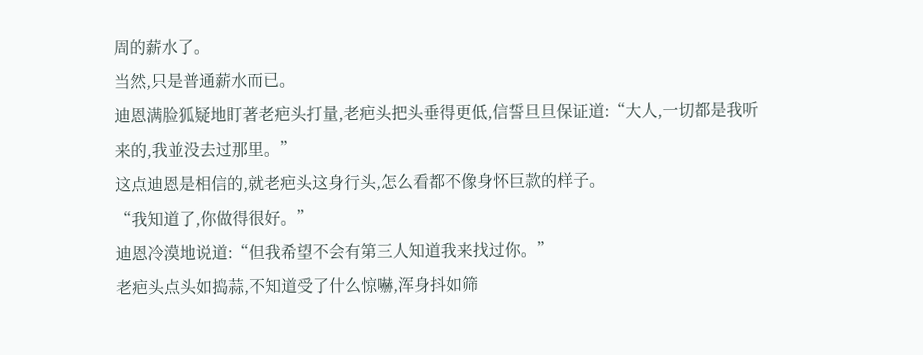周的薪水了。
当然,只是普通薪水而已。
迪恩满脸狐疑地盯著老疤头打量,老疤头把头垂得更低,信誓旦旦保证道:“大人,一切都是我听来的,我並没去过那里。”
这点迪恩是相信的,就老疤头这身行头,怎么看都不像身怀巨款的样子。
“我知道了,你做得很好。”
迪恩冷漠地说道:“但我希望不会有第三人知道我来找过你。”
老疤头点头如捣蒜,不知道受了什么惊嚇,浑身抖如筛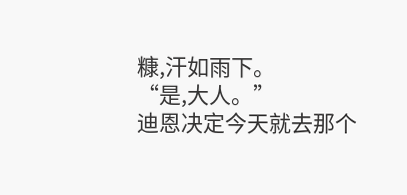糠,汗如雨下。
“是,大人。”
迪恩决定今天就去那个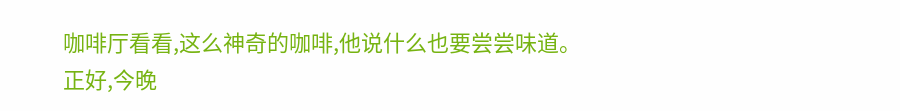咖啡厅看看,这么神奇的咖啡,他说什么也要尝尝味道。
正好,今晚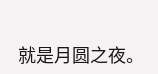就是月圆之夜。